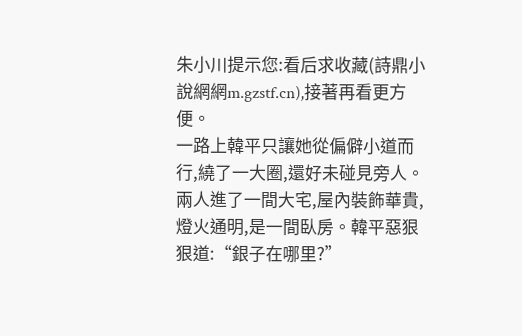朱小川提示您:看后求收藏(詩鼎小說網網m.gzstf.cn),接著再看更方便。
一路上韓平只讓她從偏僻小道而行,繞了一大圈,還好未碰見旁人。兩人進了一間大宅,屋內裝飾華貴,燈火通明,是一間臥房。韓平惡狠狠道:“銀子在哪里?”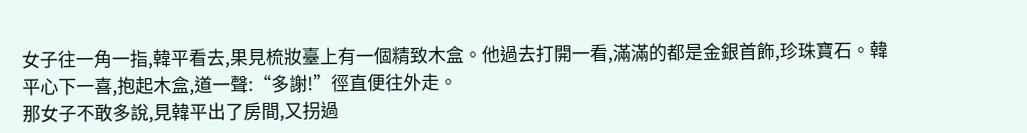女子往一角一指,韓平看去,果見梳妝臺上有一個精致木盒。他過去打開一看,滿滿的都是金銀首飾,珍珠寶石。韓平心下一喜,抱起木盒,道一聲:“多謝!”徑直便往外走。
那女子不敢多說,見韓平出了房間,又拐過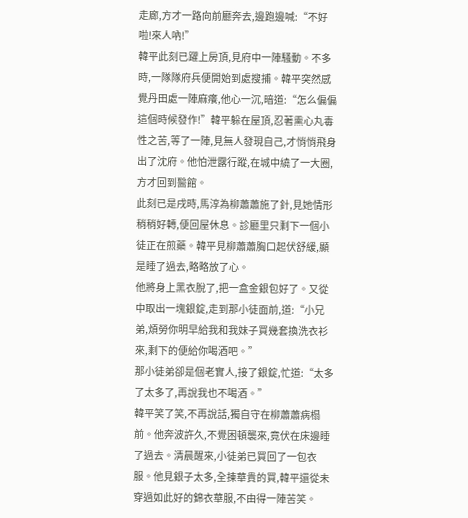走廊,方才一路向前廳奔去,邊跑邊喊:“不好啦!來人吶!”
韓平此刻已躍上房頂,見府中一陣騷動。不多時,一隊隊府兵便開始到處搜捕。韓平突然感覺丹田處一陣麻癢,他心一沉,暗道:“怎么偏偏這個時候發作!”韓平躲在屋頂,忍著熏心丸毒性之苦,等了一陣,見無人發現自己,才悄悄飛身出了沈府。他怕泄露行蹤,在城中繞了一大圈,方才回到醫館。
此刻已是戌時,馬淳為柳蕭蕭施了針,見她情形稍稍好轉,便回屋休息。診廳里只剩下一個小徒正在煎藥。韓平見柳蕭蕭胸口起伏舒緩,顯是睡了過去,略略放了心。
他將身上黑衣脫了,把一盒金銀包好了。又從中取出一塊銀錠,走到那小徒面前,道:“小兄弟,煩勞你明早給我和我妹子買幾套換洗衣衫來,剩下的便給你喝酒吧。”
那小徒弟卻是個老實人,接了銀錠,忙道:“太多了太多了,再說我也不喝酒。”
韓平笑了笑,不再說話,獨自守在柳蕭蕭病榻前。他奔波許久,不覺困頓襲來,竟伏在床邊睡了過去。清晨醒來,小徒弟已買回了一包衣服。他見銀子太多,全揀華貴的買,韓平還從未穿過如此好的錦衣華服,不由得一陣苦笑。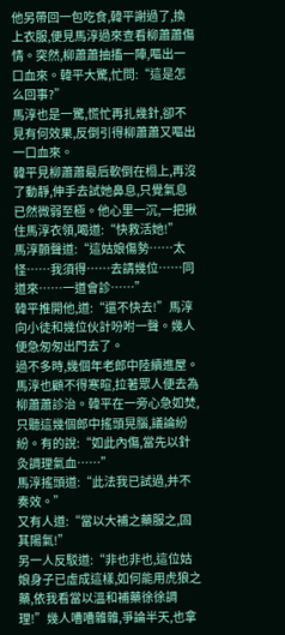他另帶回一包吃食,韓平謝過了,換上衣服,便見馬淳過來查看柳蕭蕭傷情。突然,柳蕭蕭抽搐一陣,嘔出一口血來。韓平大驚,忙問:“這是怎么回事?”
馬淳也是一驚,慌忙再扎幾針,卻不見有何效果,反倒引得柳蕭蕭又嘔出一口血來。
韓平見柳蕭蕭最后軟倒在榻上,再沒了動靜,伸手去試她鼻息,只覺氣息已然微弱至極。他心里一沉,一把揪住馬淳衣領,喝道:“快救活她!”
馬淳顫聲道:“這姑娘傷勢……太怪……我須得……去請幾位……同道來……一道會診……”
韓平推開他,道:“還不快去!”馬淳向小徒和幾位伙計吩咐一聲。幾人便急匆匆出門去了。
過不多時,幾個年老郎中陸續進屋。馬淳也顧不得寒暄,拉著眾人便去為柳蕭蕭診治。韓平在一旁心急如焚,只聽這幾個郎中搖頭晃腦,議論紛紛。有的說:“如此內傷,當先以針灸調理氣血……”
馬淳搖頭道:“此法我已試過,并不奏效。”
又有人道:“當以大補之藥服之,固其陽氣!”
另一人反駁道:“非也非也,這位姑娘身子已虛成這樣,如何能用虎狼之藥,依我看當以溫和補藥徐徐調理!”幾人嘈嘈雜雜,爭論半天,也拿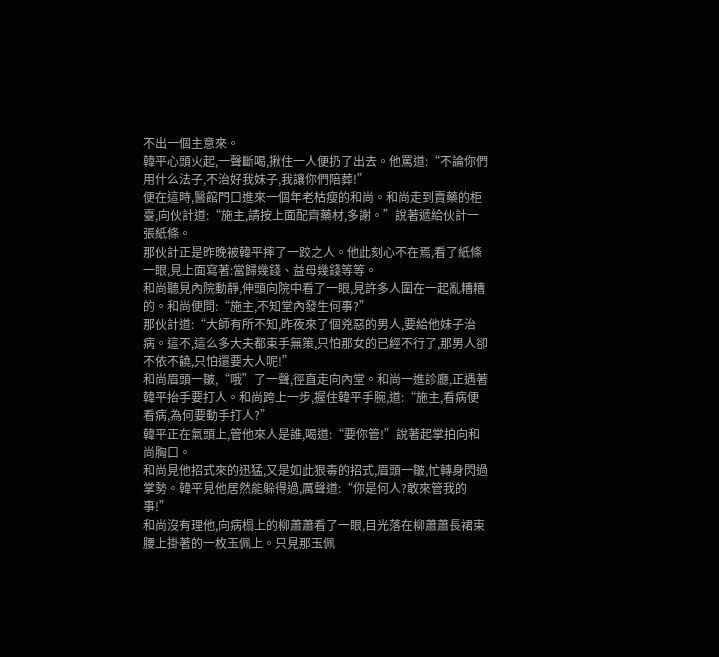不出一個主意來。
韓平心頭火起,一聲斷喝,揪住一人便扔了出去。他罵道:“不論你們用什么法子,不治好我妹子,我讓你們陪葬!”
便在這時,醫館門口進來一個年老枯瘦的和尚。和尚走到賣藥的柜臺,向伙計道:“施主,請按上面配齊藥材,多謝。”說著遞給伙計一張紙條。
那伙計正是昨晚被韓平摔了一跤之人。他此刻心不在焉,看了紙條一眼,見上面寫著:當歸幾錢、益母幾錢等等。
和尚聽見內院動靜,伸頭向院中看了一眼,見許多人圍在一起亂糟糟的。和尚便問:“施主,不知堂內發生何事?”
那伙計道:“大師有所不知,昨夜來了個兇惡的男人,要給他妹子治病。這不,這么多大夫都束手無策,只怕那女的已經不行了,那男人卻不依不饒,只怕還要大人呢!”
和尚眉頭一皺,“哦”了一聲,徑直走向內堂。和尚一進診廳,正遇著韓平抬手要打人。和尚跨上一步,握住韓平手腕,道:“施主,看病便看病,為何要動手打人?”
韓平正在氣頭上,管他來人是誰,喝道:“要你管!”說著起掌拍向和尚胸口。
和尚見他招式來的迅猛,又是如此狠毒的招式,眉頭一皺,忙轉身閃過掌勢。韓平見他居然能躲得過,厲聲道:“你是何人?敢來管我的事!”
和尚沒有理他,向病榻上的柳蕭蕭看了一眼,目光落在柳蕭蕭長裙束腰上掛著的一枚玉佩上。只見那玉佩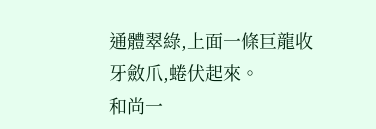通體翠綠,上面一條巨龍收牙斂爪,蜷伏起來。
和尚一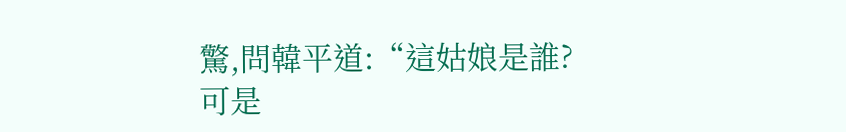驚,問韓平道:“這姑娘是誰?可是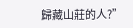歸藏山莊的人?”